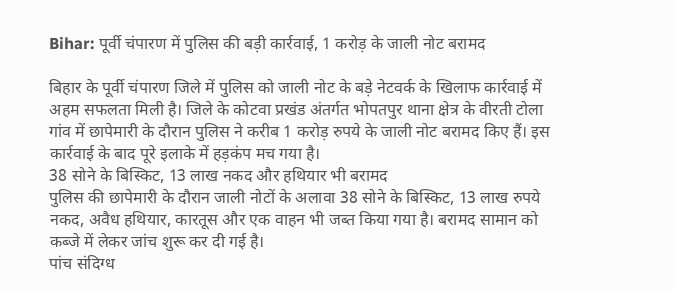Bihar: पूर्वी चंपारण में पुलिस की बड़ी कार्रवाई, 1 करोड़ के जाली नोट बरामद

बिहार के पूर्वी चंपारण जिले में पुलिस को जाली नोट के बड़े नेटवर्क के खिलाफ कार्रवाई में अहम सफलता मिली है। जिले के कोटवा प्रखंड अंतर्गत भोपतपुर थाना क्षेत्र के वीरती टोला गांव में छापेमारी के दौरान पुलिस ने करीब 1 करोड़ रुपये के जाली नोट बरामद किए हैं। इस कार्रवाई के बाद पूरे इलाके में हड़कंप मच गया है।
38 सोने के बिस्किट, 13 लाख नकद और हथियार भी बरामद
पुलिस की छापेमारी के दौरान जाली नोटों के अलावा 38 सोने के बिस्किट, 13 लाख रुपये नकद, अवैध हथियार, कारतूस और एक वाहन भी जब्त किया गया है। बरामद सामान को कब्जे में लेकर जांच शुरू कर दी गई है।
पांच संदिग्ध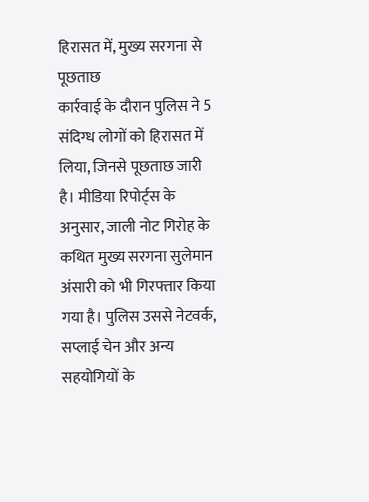हिरासत में, मुख्य सरगना से पूछताछ
कार्रवाई के दौरान पुलिस ने 5 संदिग्ध लोगों को हिरासत में लिया, जिनसे पूछताछ जारी है। मीडिया रिपोर्ट्स के अनुसार, जाली नोट गिरोह के कथित मुख्य सरगना सुलेमान अंसारी को भी गिरफ्तार किया गया है। पुलिस उससे नेटवर्क, सप्लाई चेन और अन्य सहयोगियों के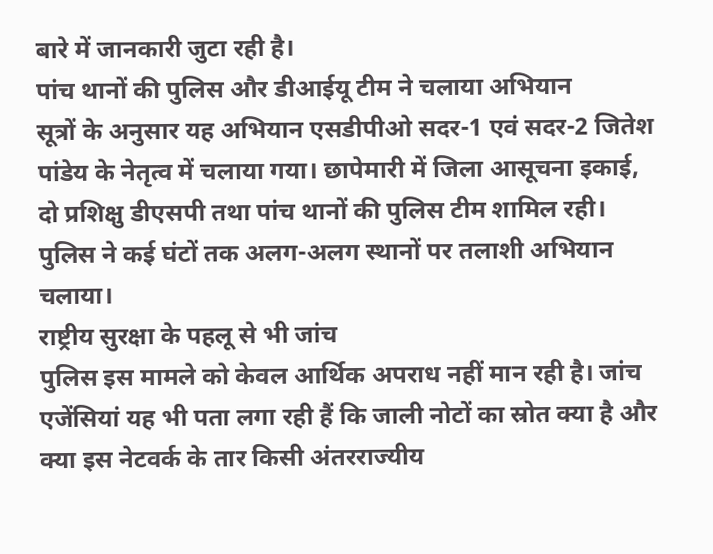बारे में जानकारी जुटा रही है।
पांच थानों की पुलिस और डीआईयू टीम ने चलाया अभियान
सूत्रों के अनुसार यह अभियान एसडीपीओ सदर-1 एवं सदर-2 जितेश पांडेय के नेतृत्व में चलाया गया। छापेमारी में जिला आसूचना इकाई, दो प्रशिक्षु डीएसपी तथा पांच थानों की पुलिस टीम शामिल रही। पुलिस ने कई घंटों तक अलग-अलग स्थानों पर तलाशी अभियान चलाया।
राष्ट्रीय सुरक्षा के पहलू से भी जांच
पुलिस इस मामले को केवल आर्थिक अपराध नहीं मान रही है। जांच एजेंसियां यह भी पता लगा रही हैं कि जाली नोटों का स्रोत क्या है और क्या इस नेटवर्क के तार किसी अंतरराज्यीय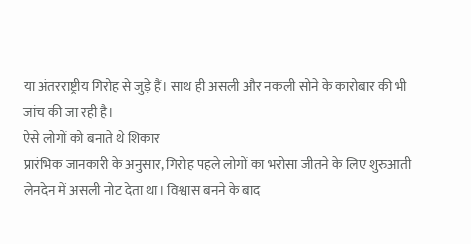या अंतरराष्ट्रीय गिरोह से जुड़े हैं। साथ ही असली और नकली सोने के कारोबार की भी जांच की जा रही है।
ऐसे लोगों को बनाते थे शिकार
प्रारंभिक जानकारी के अनुसार, गिरोह पहले लोगों का भरोसा जीतने के लिए शुरुआती लेनदेन में असली नोट देता था। विश्वास बनने के बाद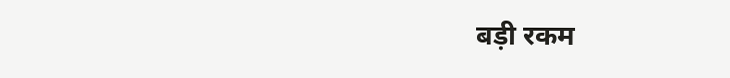बड़ी रकम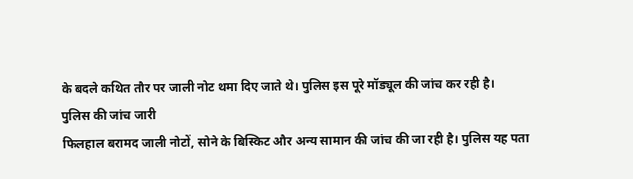के बदले कथित तौर पर जाली नोट थमा दिए जाते थे। पुलिस इस पूरे मॉड्यूल की जांच कर रही है।
पुलिस की जांच जारी
फिलहाल बरामद जाली नोटों, सोने के बिस्किट और अन्य सामान की जांच की जा रही है। पुलिस यह पता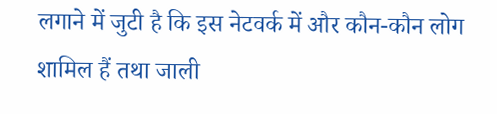लगाने में जुटी है कि इस नेटवर्क में और कौन-कौन लोग शामिल हैं तथा जाली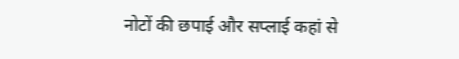नोटों की छपाई और सप्लाई कहां से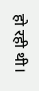हो रही थी।